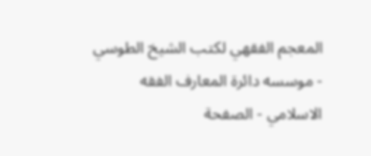المعجم الفقهي لکتب الشيخ الطوسي - موسسه دائرة المعارف الفقه الاسلامي - الصفحة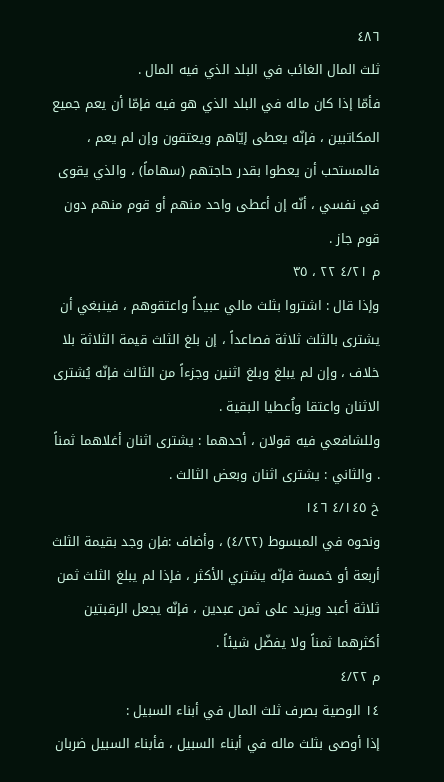٤٨٦
ثلث المال الغائب في البلد الذي فيه المال .
فأمّا إذا كان ماله في البلد الذي هو فيه فإمّا أن يعم جميع المكاتبين ، فإنّه يعطى إيّاهم ويعتقون وإن لم يعم ، فالمستحب أن يعطوا بقدر حاجتهم (سهاماً) ، والذي يقوى في نفسي ، أنّه إن أعطى واحد منهم أو قوم منهم دون قوم جاز .
م ٤/٢١ ٢٢ ، ٣٥
وإذا قال : اشتروا بثلث مالي عبيداً واعتقوهم ، فينبغي أن يشترى بالثلث ثلاثة فصاعداً ، إن بلغ الثلث قيمة الثلاثة بلا خلاف ، وإن لم يبلغ وبلغ اثنين وجزءاً من الثالث فإنّه يُشترى الاثنان واعتقا واُعطيا البقية .
وللشافعي فيه قولان ، أحدهما : يشترى اثنان أغلاهما ثمناً . والثاني : يشترى اثنان وبعض الثالث .
خ ٤/١٤٥ ١٤٦
ونحوه في المبسوط (٤/٢٢) ، وأضاف :فإن وجد بقيمة الثلث أربعة أو خمسة فإنّه يشتري الأكثر ، فإذا لم يبلغ الثلث ثمن ثلاثة أعبد ويزيد على ثمن عبدين ، فإنّه يجعل الرقبتين أكثرهما ثمناً ولا يفضّل شيئاً .
م ٤/٢٢
١٤ الوصية بصرف ثلث المال في أبناء السبيل :
إذا أوصى بثلث ماله في أبناء السبيل ، فأبناء السبيل ضربان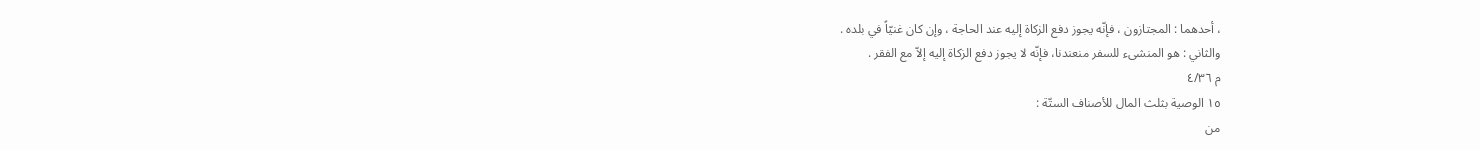، أحدهما : المجتازون ، فإنّه يجوز دفع الزكاة إليه عند الحاجة ، وإن كان غنيّاً في بلده .
والثاني : هو المنشىء للسفر منعندنا، فإنّه لا يجوز دفع الزكاة إليه إلاّ مع الفقر .
م ٤/٣٦
١٥ الوصية بثلث المال للأصناف الستّة :
من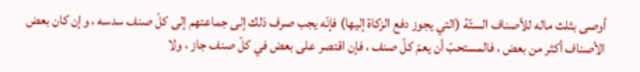أوصى بثلث ماله للأصناف الستّة (التي يجوز دفع الزكاة إليها) فإنّه يجب صرف ذلك إلى جماعتهم إلى كلّ صنف سدسه ، وإن كان بعض الأصناف أكثر من بعض ، فالمستحبّ أن يعمّ كلّ صنف ، فإن اقتصر على بعض في كلّ صنف جاز ، ولا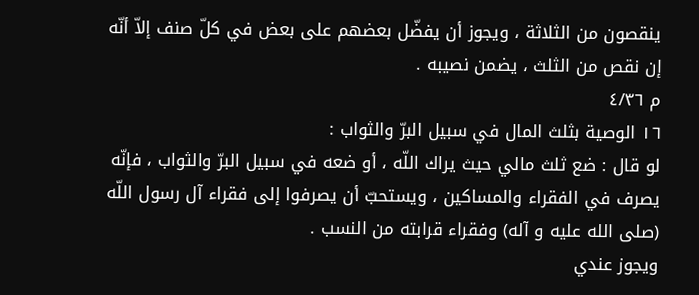ينقصون من الثلاثة ، ويجوز أن يفضّل بعضهم على بعض في كلّ صنف إلاّ أنّه إن نقص من الثلث ، يضمن نصيبه .
م ٤/٣٦
١٦ الوصية بثلث المال في سبيل البرّ والثواب :
لو قال : ضع ثلث مالي حيث يراك اللّه ، أو ضعه في سبيل البرّ والثواب ، فإنّه يصرف في الفقراء والمساكين ، ويستحبّ أن يصرفوا إلى فقراء آل رسول اللّه (صلى الله عليه و آله) وفقراء قرابته من النسب .
ويجوز عندي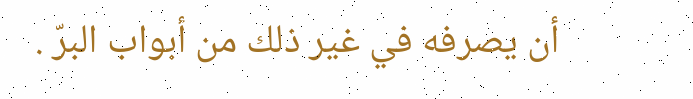أن يصرفه في غير ذلك من أبواب البرّ .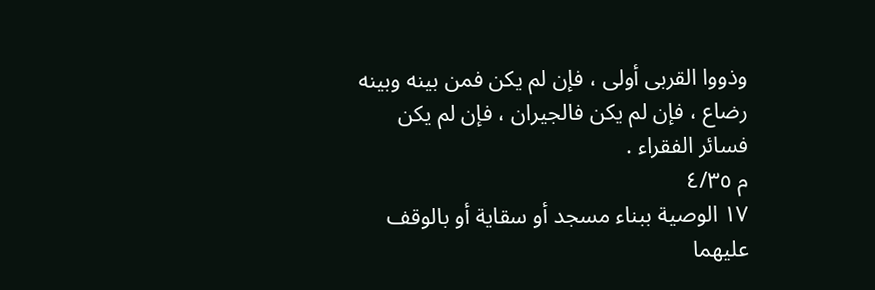وذووا القربى أولى ، فإن لم يكن فمن بينه وبينه رضاع ، فإن لم يكن فالجيران ، فإن لم يكن فسائر الفقراء .
م ٤/٣٥
١٧ الوصية ببناء مسجد أو سقاية أو بالوقف عليهما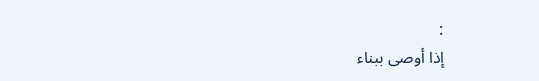:
إذا أوصى ببناء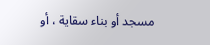مسجد أو بناء سقاية ، أو